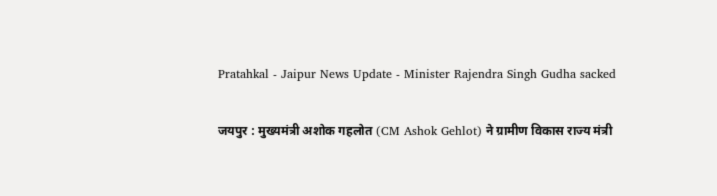Pratahkal - Jaipur News Update - Minister Rajendra Singh Gudha sacked

जयपुर : मुख्यमंत्री अशोक गहलोत (CM Ashok Gehlot) ने ग्रामीण विकास राज्य मंत्री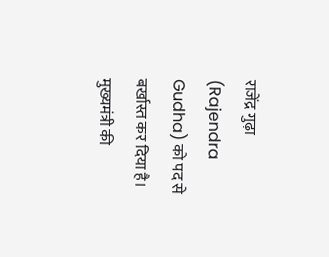राजेंद्र गुढ़ा (Rajendra Gudha) को पद से बर्खास्त कर दिया है। मुख्यमंत्री की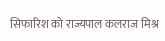सिफारिश को राज्यपाल कलराज मिश्र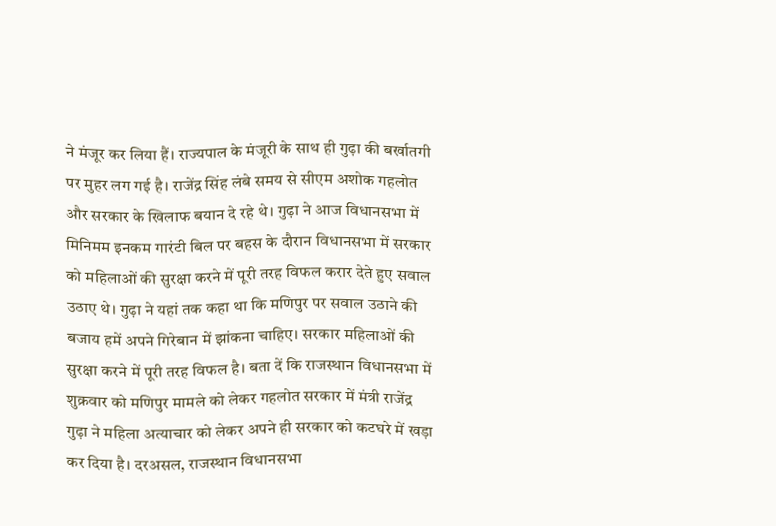ने मंजूर कर लिया हैं। राज्यपाल के मंजूरी के साथ ही गुढ़ा की बर्खातगी पर मुहर लग गई है। राजेंद्र सिंह लंबे समय से सीएम अशोक गहलोत और सरकार के खिलाफ बयान दे रहे थे। गुढ़ा ने आज विधानसभा में मिनिमम इनकम गारंटी बिल पर बहस के दौरान विधानसभा में सरकार को महिलाओं की सुरक्षा करने में पूरी तरह विफल करार देते हुए सवाल उठाए थे। गुढ़ा ने यहां तक कहा था कि मणिपुर पर सवाल उठाने की बजाय हमें अपने गिरेबान में झांकना चाहिए। सरकार महिलाओं की सुरक्षा करने में पूरी तरह विफल है। बता दें कि राजस्थान विधानसभा में शुक्रवार को मणिपुर मामले को लेकर गहलोत सरकार में मंत्री राजेंद्र गुढ़ा ने महिला अत्याचार को लेकर अपने ही सरकार को कटघरे में खड़ा कर दिया है। दरअसल, राजस्थान विधानसभा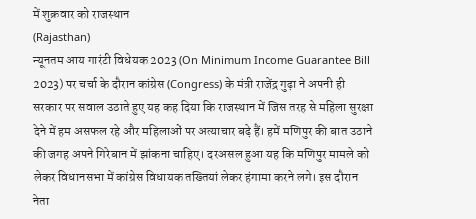में शुक्रवार को राजस्थान
(Rajasthan)
न्यूनतम आय गारंटी विधेयक 2023 (On Minimum Income Guarantee Bill 2023) पर चर्चा के दौरान कांग्रेस (Congress) के मंत्री राजेंद्र गुढ़ा ने अपनी ही सरकार पर सवाल उठाते हुए यह कह दिया कि राजस्थान में जिस तरह से महिला सुरक्षा देने में हम असफल रहे और महिलाओं पर अत्याचार बढ़े हैं। हमें मणिपुर की बात उठाने की जगह अपने गिरेबान में झांकना चाहिए। दरअसल हुआ यह कि मणिपुर मामले को लेकर विधानसभा में कांग्रेस विधायक तख्तियां लेकर हंगामा करने लगे। इस दौरान नेता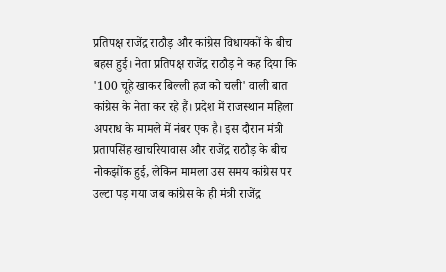प्रतिपक्ष राजेंद्र राठौड़ और कांग्रेस विधायकों के बीच बहस हुई। नेता प्रतिपक्ष राजेंद्र राठौड़ ने कह दिया कि '100 चूहे खाकर बिल्ली हज को चली' वाली बात कांग्रेस के नेता कर रहे हैं। प्रदेश में राजस्थान महिला अपराध के मामले में नंबर एक है। इस दौरान मंत्री प्रतापसिंह खाचरियावास और राजेंद्र राठौड़ के बीच नोकझोंक हुई, लेकिन मामला उस समय कांग्रेस पर उल्टा पड़ गया जब कांग्रेस के ही मंत्री राजेंद्र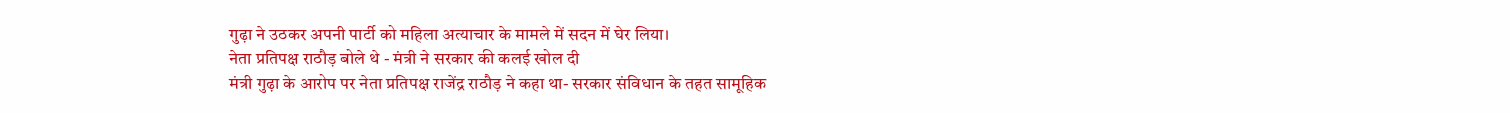गुढ़ा ने उठकर अपनी पार्टी को महिला अत्याचार के मामले में सदन में घेर लिया।
नेता प्रतिपक्ष राठौड़ बोले थे - मंत्री ने सरकार की कलई खोल दी
मंत्री गुढ़ा के आरोप पर नेता प्रतिपक्ष राजेंद्र राठौड़ ने कहा था- सरकार संविधान के तहत सामूहिक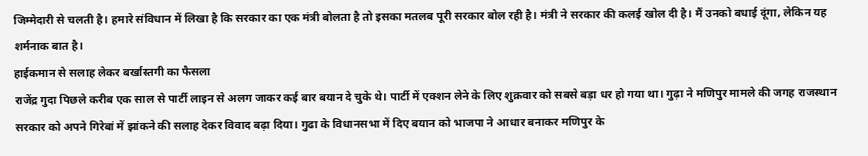जिम्मेदारी से चलती है। हमारे संविधान में लिखा है कि सरकार का एक मंत्री बोलता है तो इसका मतलब पूरी सरकार बोल रही है। मंत्री ने सरकार की कलई खोल दी है। मैं उनको बधाई दूंगा, लेकिन यह शर्मनाक बात है।
हाईकमान से सलाह लेकर बर्खास्तगी का फैसला
राजेंद्र गुदा पिछले करीब एक साल से पार्टी लाइन से अलग जाकर कई बार बयान दे चुके थे। पार्टी में एक्शन लेने के लिए शुक्रवार को सबसे बड़ा धर हो गया था। गुढ़ा ने मणिपुर मामले की जगह राजस्थान सरकार को अपने गिरेबां में झांकने की सलाह देकर विवाद बढ़ा दिया। गुढा के विधानसभा में दिए बयान को भाजपा ने आधार बनाकर मणिपुर के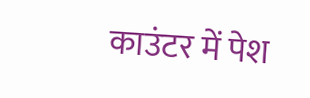काउंटर में पेश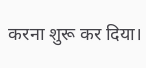करना शुरू कर दिया।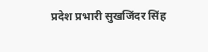प्रदेश प्रभारी सुखजिंदर सिंह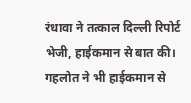रंधावा ने तत्काल दिल्ली रिपोर्ट भेजी, हाईकमान से बात की। गहलोत ने भी हाईकमान से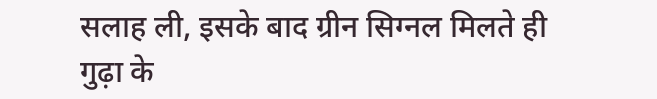सलाह ली, इसके बाद ग्रीन सिग्नल मिलते ही गुढ़ा के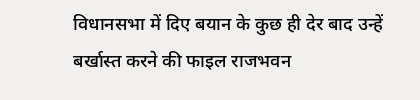विधानसभा में दिए बयान के कुछ ही देर बाद उन्हें बर्खास्त करने की फाइल राजभवन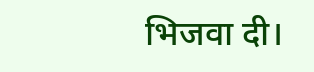भिजवा दी।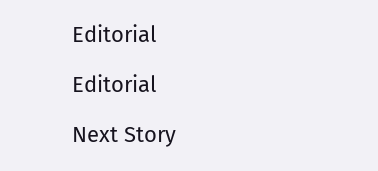Editorial

Editorial

Next Story